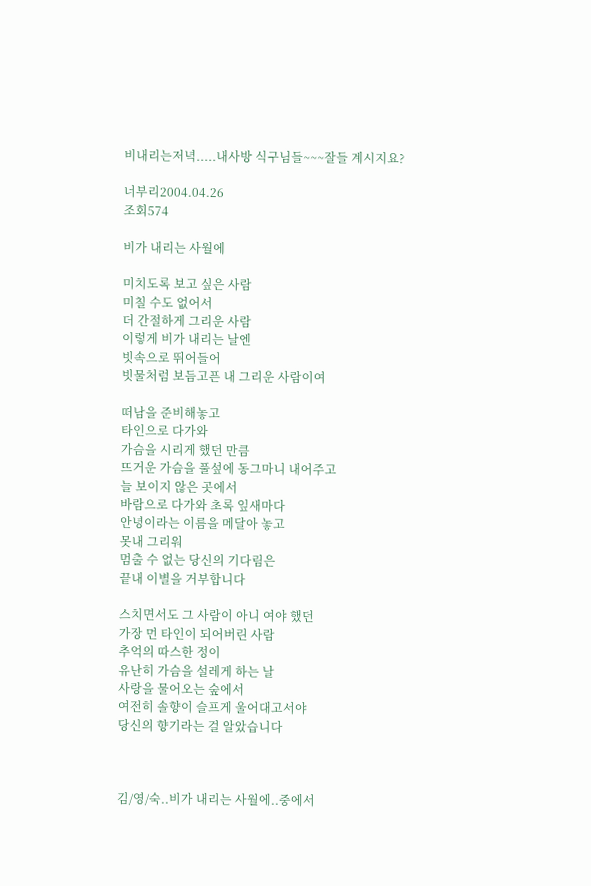비내리는저녁.....내사방 식구님들~~~잘들 계시지요?

너부리2004.04.26
조회574

비가 내리는 사월에

미치도록 보고 싶은 사람
미칠 수도 없어서
더 간절하게 그리운 사람
이렇게 비가 내리는 날엔
빗속으로 뛰어들어
빗물처럼 보듬고픈 내 그리운 사람이여

떠남을 준비해놓고
타인으로 다가와
가슴을 시리게 했던 만큼
뜨거운 가슴을 풀섶에 동그마니 내어주고
늘 보이지 않은 곳에서
바람으로 다가와 초록 잎새마다
안녕이라는 이름을 메달아 놓고
못내 그리워
멈출 수 없는 당신의 기다림은
끝내 이별을 거부합니다

스치면서도 그 사람이 아니 여야 했던
가장 먼 타인이 되어버린 사람
추억의 따스한 정이
유난히 가슴을 설레게 하는 날
사랑을 물어오는 숲에서
여전히 솔향이 슬프게 울어대고서야
당신의 향기라는 걸 알았습니다



김/영/숙..비가 내리는 사월에..중에서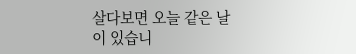살다보면 오늘 같은 날이 있습니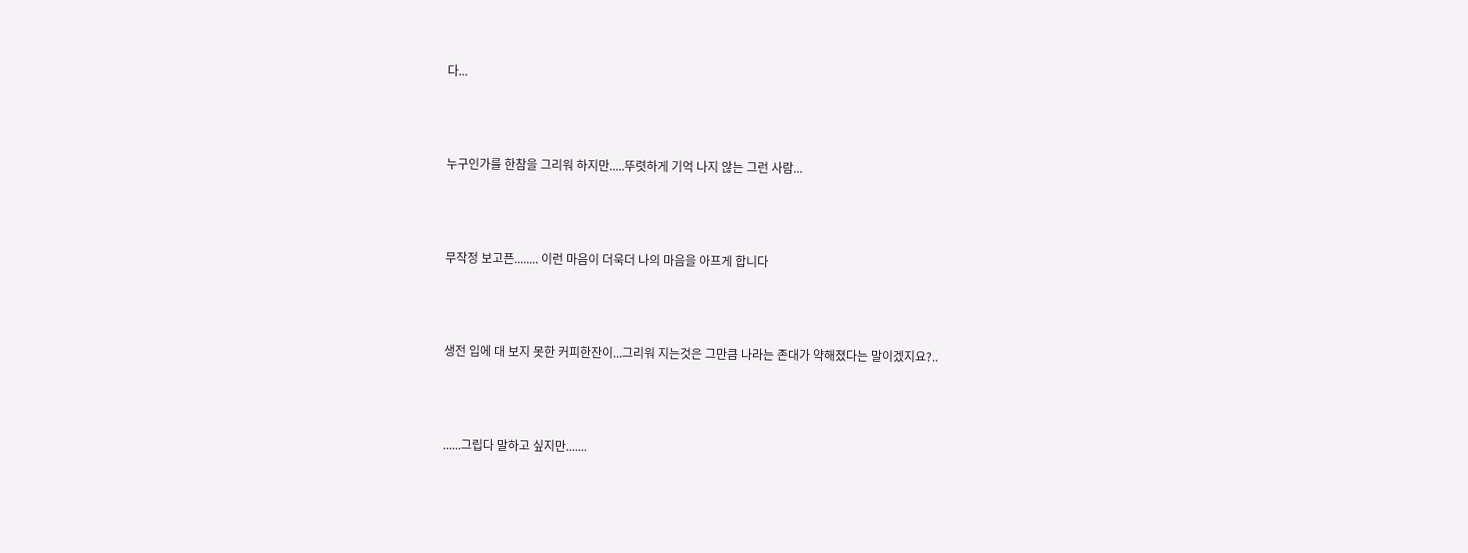다...



누구인가를 한참을 그리워 하지만.....뚜렷하게 기억 나지 않는 그런 사람...



무작정 보고픈........ 이런 마음이 더욱더 나의 마음을 아프게 합니다



생전 입에 대 보지 못한 커피한잔이...그리워 지는것은 그만큼 나라는 존대가 약해졌다는 말이겠지요?..



......그립다 말하고 싶지만.......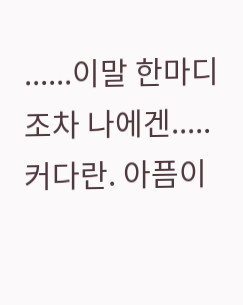......이말 한마디 조차 나에겐.....커다란. 아픔이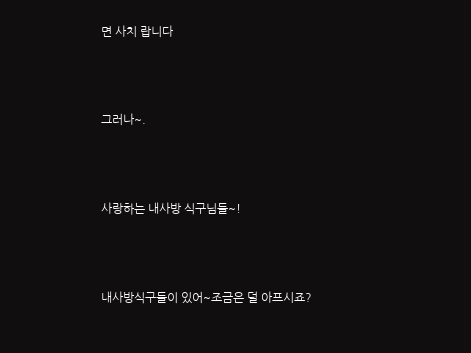면 사치 랍니다



그러나~.



사랑하는 내사방 식구님들~!



내사방식구들이 있어~조금은 덜 아프시죠?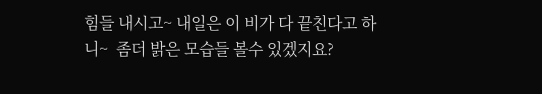힘들 내시고~ 내일은 이 비가 다 끝친다고 하니~  좀더 밝은 모습들 볼수 있겠지요?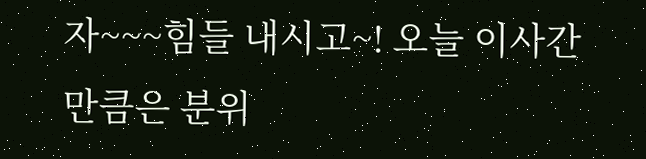자~~~힘들 내시고~! 오늘 이사간 만큼은 분위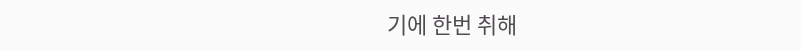기에 한번 취해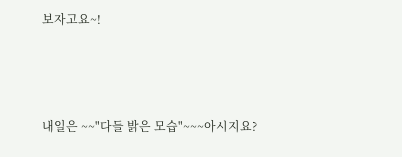보자고요~!



내일은 ~~"다들 밝은 모습"~~~아시지요?